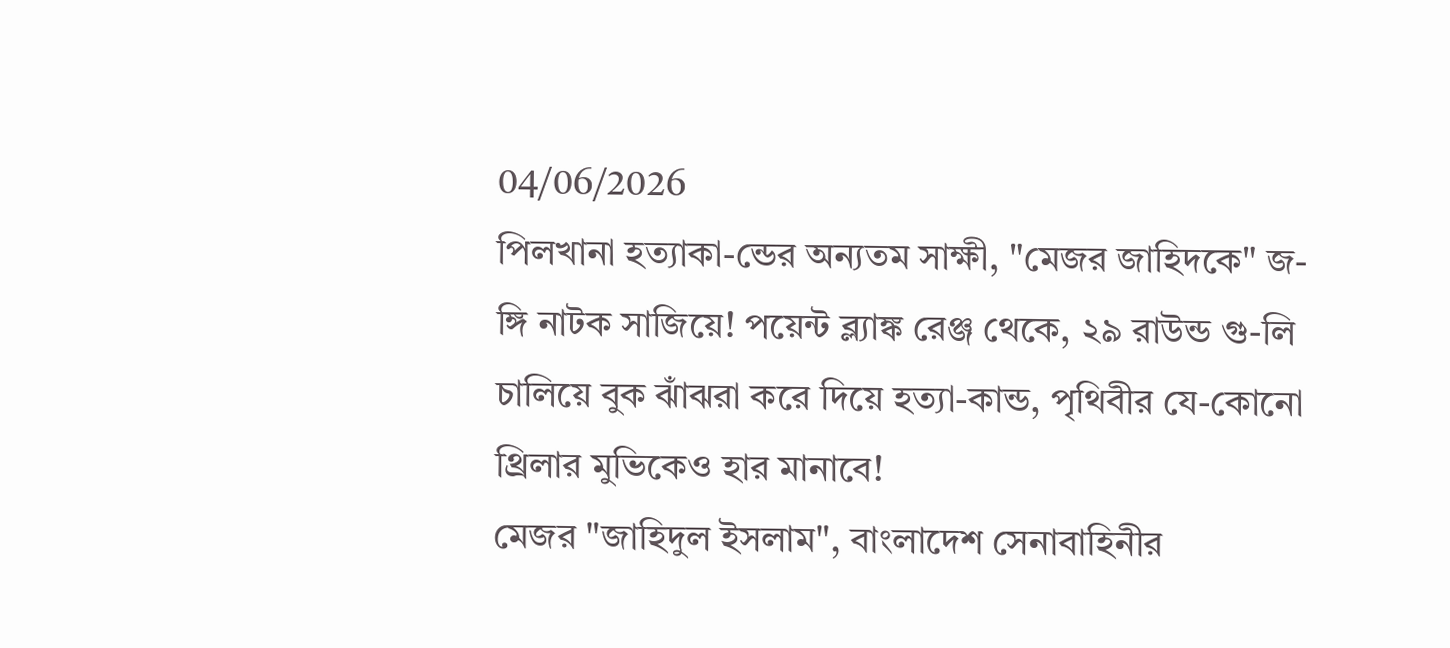04/06/2026
পিলখানা হত্যাকা-ন্ডের অন্যতম সাক্ষী, "মেজর জাহিদকে" জ-ঙ্গি নাটক সাজিয়ে! পয়েন্ট ব্ল্যাঙ্ক রেঞ্জ থেকে, ২৯ রাউন্ড গু-লি চালিয়ে বুক ঝাঁঝরা করে দিয়ে হত্যা-কান্ড, পৃথিবীর যে-কোনো থ্রিলার মুভিকেও হার মানাবে!
মেজর "জাহিদুল ইসলাম", বাংলাদেশ সেনাবাহিনীর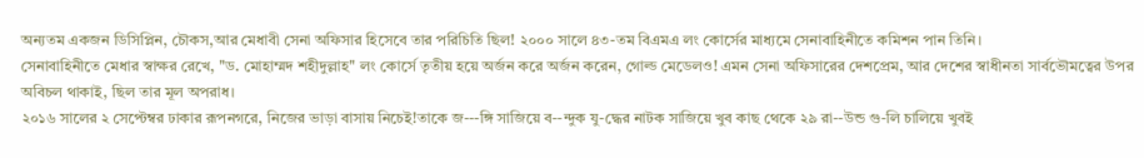অন্যতম একজন ডিসিপ্লিন, চৌকস,আর মেধাবী সেনা অফিসার হিসেবে তার পরিচিতি ছিল! ২০০০ সালে ৪৩-তম বিএমএ লং কোর্সের মাধ্যমে সেনাবাহিনীতে কমিশন পান তিনি।
সেনাবাহিনীতে মেধার স্বাক্ষর রেখে, "ড. মোহাম্মদ শহীদুল্লাহ" লং কোর্সে তৃতীয় হয়ে অর্জন করে অর্জন করেন, গোল্ড মেডেলও! এমন সেনা অফিসারের দেশপ্রেম, আর দেশের স্বাধীনতা সার্বভৌমত্বের উপর অবিচল থাকাই, ছিল তার মূল অপরাধ।
২০১৬ সালের ২ সেপ্টেম্বর ঢাকার রূপনগরে, নিজের ভাড়া বাসায় নিচেই!তাকে জ---ঙ্গি সাজিয়ে ব--ন্দুক যু-দ্ধের নাটক সাজিয়ে খুব কাছ থেকে ২৯ রা--উন্ড গু-লি চালিয়ে খুবই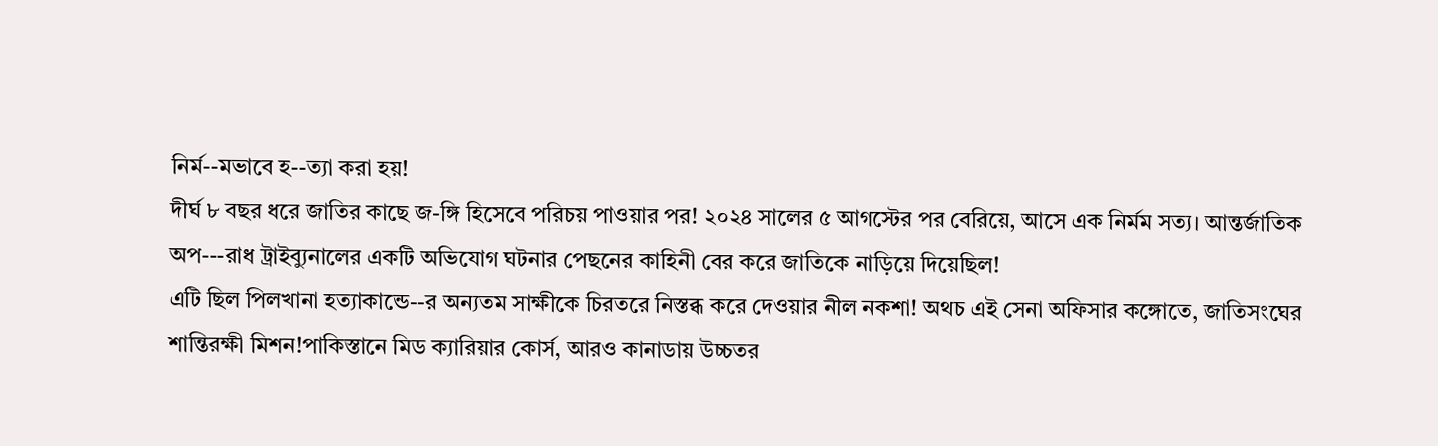নির্ম--মভাবে হ--ত্যা করা হয়!
দীর্ঘ ৮ বছর ধরে জাতির কাছে জ-ঙ্গি হিসেবে পরিচয় পাওয়ার পর! ২০২৪ সালের ৫ আগস্টের পর বেরিয়ে, আসে এক নির্মম সত্য। আন্তর্জাতিক অপ---রাধ ট্রাইব্যুনালের একটি অভিযোগ ঘটনার পেছনের কাহিনী বের করে জাতিকে নাড়িয়ে দিয়েছিল!
এটি ছিল পিলখানা হত্যাকান্ডে--র অন্যতম সাক্ষীকে চিরতরে নিস্তব্ধ করে দেওয়ার নীল নকশা! অথচ এই সেনা অফিসার কঙ্গোতে, জাতিসংঘের শান্তিরক্ষী মিশন!পাকিস্তানে মিড ক্যারিয়ার কোর্স, আরও কানাডায় উচ্চতর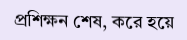প্রশিক্ষন শেষ, করে হয়ে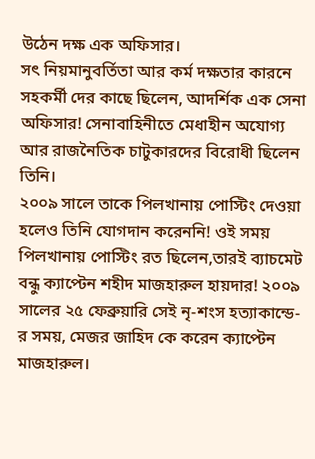উঠেন দক্ষ এক অফিসার।
সৎ নিয়মানুবর্তিতা আর কর্ম দক্ষতার কারনে সহকর্মী দের কাছে ছিলেন, আদর্শিক এক সেনা অফিসার! সেনাবাহিনীতে মেধাহীন অযোগ্য আর রাজনৈতিক চাটুকারদের বিরোধী ছিলেন তিনি।
২০০৯ সালে তাকে পিলখানায় পোস্টিং দেওয়া হলেও তিনি যোগদান করেননি! ওই সময় পিলখানায় পোস্টিং রত ছিলেন,তারই ব্যাচমেট বন্ধু ক্যাপ্টেন শহীদ মাজহারুল হায়দার! ২০০৯ সালের ২৫ ফেব্রুয়ারি সেই নৃ-শংস হত্যাকান্ডে-র সময়, মেজর জাহিদ কে করেন ক্যাপ্টেন মাজহারুল।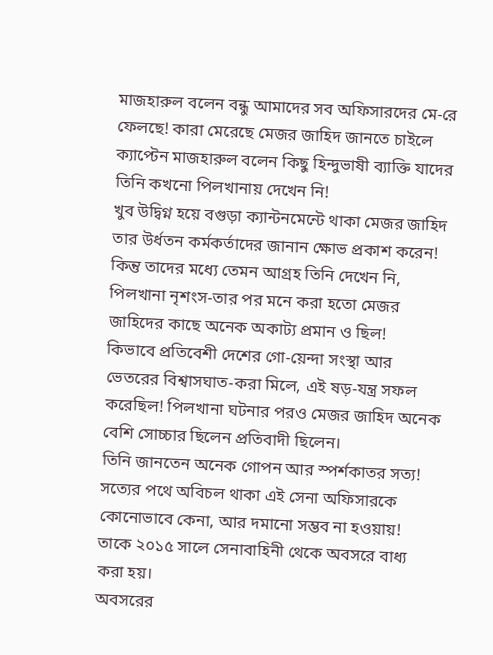মাজহারুল বলেন বন্ধু আমাদের সব অফিসারদের মে-রে ফেলছে! কারা মেরেছে মেজর জাহিদ জানতে চাইলে ক্যাপ্টেন মাজহারুল বলেন কিছু হিন্দুভাষী ব্যাক্তি যাদের তিনি কখনো পিলখানায় দেখেন নি!
খুব উদ্বিগ্ন হয়ে বগুড়া ক্যান্টনমেন্টে থাকা মেজর জাহিদ তার উর্ধতন কর্মকর্তাদের জানান ক্ষোভ প্রকাশ করেন! কিন্তু তাদের মধ্যে তেমন আগ্রহ তিনি দেখেন নি, পিলখানা নৃশংস-তার পর মনে করা হতো মেজর জাহিদের কাছে অনেক অকাট্য প্রমান ও ছিল!
কিভাবে প্রতিবেশী দেশের গো-য়েন্দা সংস্থা আর ভেতরের বিশ্বাসঘাত-করা মিলে, এই ষড়-যন্ত্র সফল করেছিল! পিলখানা ঘটনার পরও মেজর জাহিদ অনেক বেশি সোচ্চার ছিলেন প্রতিবাদী ছিলেন।
তিনি জানতেন অনেক গোপন আর স্পর্শকাতর সত্য! সত্যের পথে অবিচল থাকা এই সেনা অফিসারকে কোনোভাবে কেনা, আর দমানো সম্ভব না হওয়ায়! তাকে ২০১৫ সালে সেনাবাহিনী থেকে অবসরে বাধ্য করা হয়।
অবসরের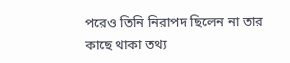পরেও তিনি নিরাপদ ছিলেন না তার কাছে থাকা তথ্য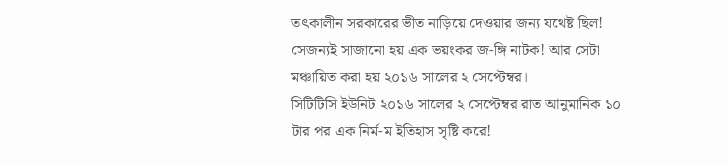তৎকালীন সরকারের ভীত নাড়িয়ে দেওয়ার জন্য যথেষ্ট ছিল! সেজন্যই সাজানো হয় এক ভয়ংকর জ-ঙ্গি নাটক! আর সেটা মঞ্চায়িত করা হয় ২০১৬ সালের ২ সেপ্টেম্বর।
সিটিটিসি ইউনিট ২০১৬ সালের ২ সেপ্টেম্বর রাত আনুমানিক ১০ টার পর এক নির্ম-ম ইতিহাস সৃষ্টি করে!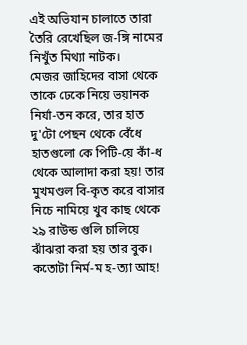এই অভিযান চালাতে তারা তৈরি রেখেছিল জ-ঙ্গি নামের নিখুঁত মিথ্যা নাটক।
মেজর জাহিদের বাসা থেকে তাকে ঢেকে নিয়ে ভয়ানক নির্যা-তন করে, তার হাত দু'টো পেছন থেকে বেঁধে হাতগুলো কে পিটি-য়ে কাঁ-ধ থেকে আলাদা করা হয়! তার মুখমণ্ডল বি-কৃত করে বাসার নিচে নামিয়ে খুব কাছ থেকে ২৯ রাউন্ড গুলি চালিয়ে ঝাঁঝরা করা হয় তার বুক।
কতোটা নির্ম-ম হ-ত্যা আহ!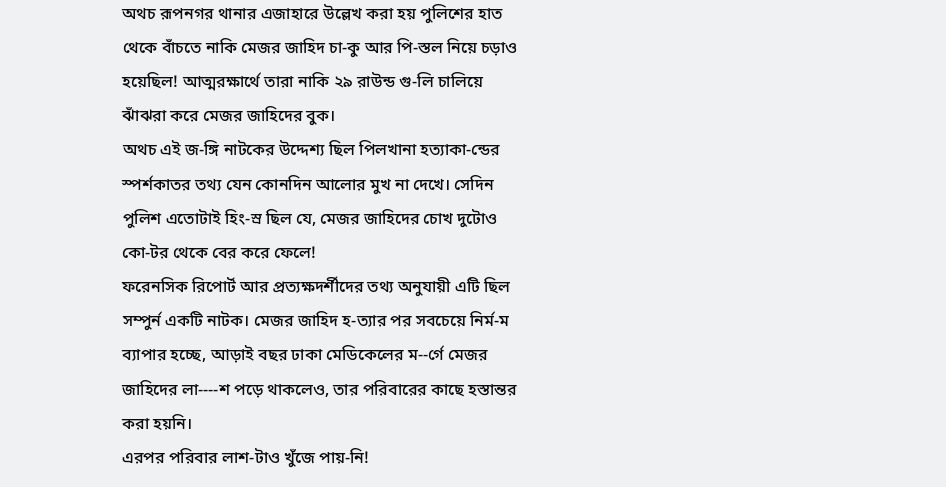অথচ রূপনগর থানার এজাহারে উল্লেখ করা হয় পুলিশের হাত থেকে বাঁচতে নাকি মেজর জাহিদ চা-কু আর পি-স্তল নিয়ে চড়াও হয়েছিল! আত্মরক্ষার্থে তারা নাকি ২৯ রাউন্ড গু-লি চালিয়ে ঝাঁঝরা করে মেজর জাহিদের বুক।
অথচ এই জ-ঙ্গি নাটকের উদ্দেশ্য ছিল পিলখানা হত্যাকা-ন্ডের স্পর্শকাতর তথ্য যেন কোনদিন আলোর মুখ না দেখে। সেদিন পুলিশ এতোটাই হিং-স্র ছিল যে, মেজর জাহিদের চোখ দুটোও কো-টর থেকে বের করে ফেলে!
ফরেনসিক রিপোর্ট আর প্রত্যক্ষদর্শীদের তথ্য অনুযায়ী এটি ছিল সম্পুর্ন একটি নাটক। মেজর জাহিদ হ-ত্যার পর সবচেয়ে নির্ম-ম ব্যাপার হচ্ছে, আড়াই বছর ঢাকা মেডিকেলের ম--র্গে মেজর জাহিদের লা----শ পড়ে থাকলেও, তার পরিবারের কাছে হস্তান্তর করা হয়নি।
এরপর পরিবার লাশ-টাও খুঁজে পায়-নি!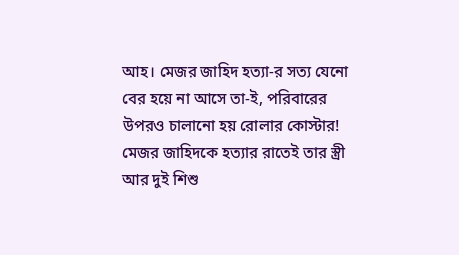আহ। মেজর জাহিদ হত্যা-র সত্য যেনো বের হয়ে না আসে তা-ই, পরিবারের উপরও চালানো হয় রোলার কোস্টার! মেজর জাহিদকে হত্যার রাতেই তার স্ত্রী আর দুই শিশু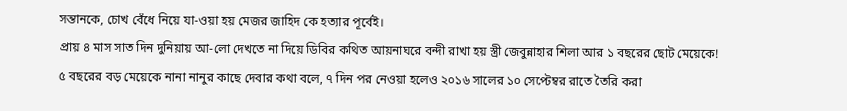সন্তানকে, চোখ বেঁধে নিয়ে যা-ওয়া হয় মেজর জাহিদ কে হত্যার পূর্বেই।
প্রায় ৪ মাস সাত দিন দুনিয়ায় আ-লো দেখতে না দিয়ে ডিবির কথিত আয়নাঘরে বন্দী রাখা হয় স্ত্রী জেবুন্নাহার শিলা আর ১ বছরের ছোট মেয়েকে! ৫ বছরের বড় মেয়েকে নানা নানুর কাছে দেবার কথা বলে, ৭ দিন পর নেওয়া হলেও ২০১৬ সালের ১০ সেপ্টেম্বর রাতে তৈরি করা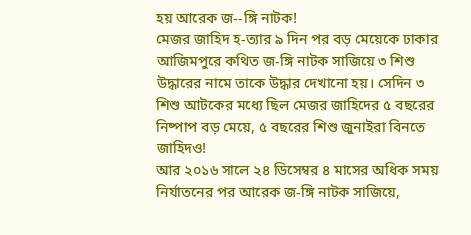হয় আরেক জ--ঙ্গি নাটক!
মেজর জাহিদ হ-ত্যার ৯ দিন পর বড় মেয়েকে ঢাকার আজিমপুরে কথিত জ-ঙ্গি নাটক সাজিয়ে ৩ শিশু উদ্ধারের নামে তাকে উদ্ধার দেখানো হয়। সেদিন ৩ শিশু আটকের মধ্যে ছিল মেজর জাহিদের ৫ বছরের নিষ্পাপ বড় মেয়ে, ৫ বছরের শিশু জুনাইরা বিনতে জাহিদও!
আর ২০১৬ সালে ২৪ ডিসেম্বর ৪ মাসের অধিক সময় নির্যাতনের পর আরেক জ-ঙ্গি নাটক সাজিয়ে,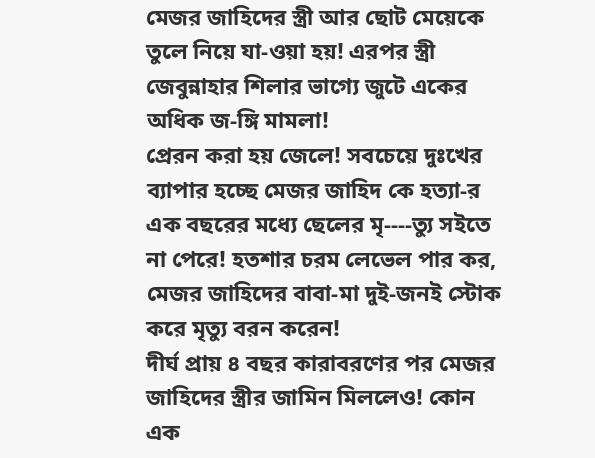মেজর জাহিদের স্ত্রী আর ছোট মেয়েকে তুলে নিয়ে যা-ওয়া হয়! এরপর স্ত্রী জেবুন্নাহার শিলার ভাগ্যে জুটে একের অধিক জ-ঙ্গি মামলা!
প্রেরন করা হয় জেলে! সবচেয়ে দুঃখের ব্যাপার হচ্ছে মেজর জাহিদ কে হত্যা-র এক বছরের মধ্যে ছেলের মৃ----ত্যু সইতে না পেরে! হতশার চরম লেভেল পার কর, মেজর জাহিদের বাবা-মা দুই-জনই স্টোক করে মৃত্যু বরন করেন!
দীর্ঘ প্রায় ৪ বছর কারাবরণের পর মেজর জাহিদের স্ত্রীর জামিন মিললেও! কোন এক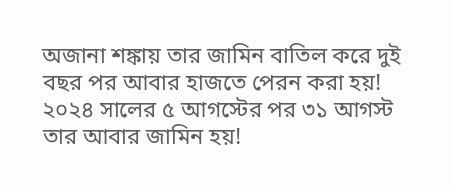অজানা শঙ্কায় তার জামিন বাতিল করে দুই বছর পর আবার হাজতে পেরন করা হয়!
২০২৪ সালের ৫ আগস্টের পর ৩১ আগস্ট তার আবার জামিন হয়!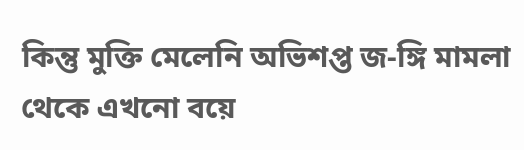কিন্তু মুক্তি মেলেনি অভিশপ্ত জ-ঙ্গি মামলা থেকে এখনো বয়ে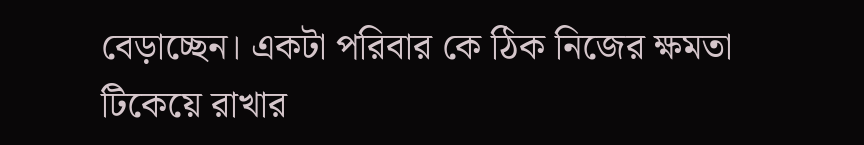বেড়াচ্ছেন। একটা পরিবার কে ঠিক নিজের ক্ষমতা টিকেয়ে রাখার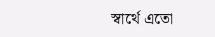স্বার্থে এতো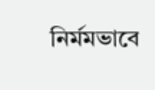নির্মমভাবে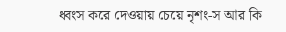ধ্বংস করে দেওয়ায় চেয়ে নৃশং-স আর কি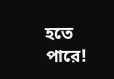হতে পারে!